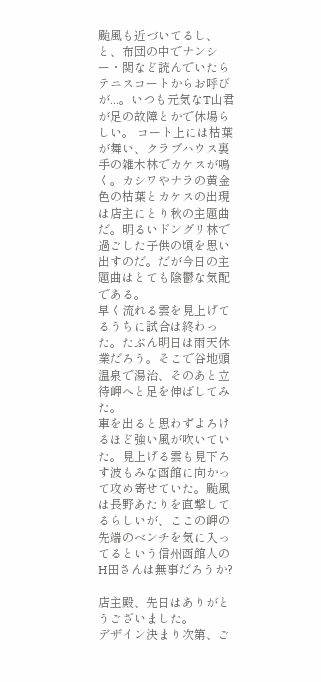颱風も近づいてるし、と、布団の中でナンシー・関など読んでいたらテニスコートからお呼びが...。いつも元気なT山君が足の故障とかで休場らしい。 コート上には枯葉が舞い、クラブハウス裏手の雑木林でカケスが鳴く。カシワやナラの黄金色の枯葉とカケスの出現は店主にとり秋の主題曲だ。明るいドングリ林で過ごした子供の頃を思い出すのだ。だが今日の主題曲はとても陰鬱な気配である。
早く流れる雲を見上げてるうちに試合は終わった。たぶん明日は雨天休業だろう。そこで谷地頭温泉で湯治、そのあと立待岬へと足を伸ばしてみた。
車を出ると思わずよろけるほど強い風が吹いていた。見上げる雲も見下ろす波もみな函館に向かって攻め寄せていた。颱風は長野あたりを直撃してるらしいが、ここの岬の先端のベンチを気に入ってるという信州函館人のH田さんは無事だろうか?

店主殿、先日はありがとうございました。
デザイン決まり次第、ご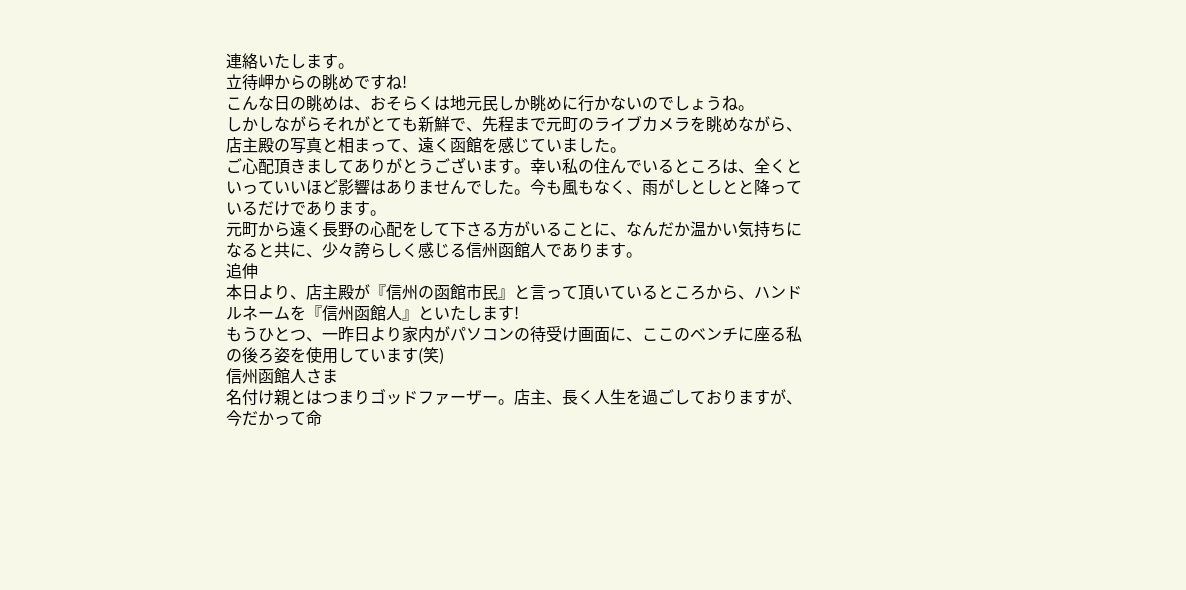連絡いたします。
立待岬からの眺めですね!
こんな日の眺めは、おそらくは地元民しか眺めに行かないのでしょうね。
しかしながらそれがとても新鮮で、先程まで元町のライブカメラを眺めながら、店主殿の写真と相まって、遠く函館を感じていました。
ご心配頂きましてありがとうございます。幸い私の住んでいるところは、全くといっていいほど影響はありませんでした。今も風もなく、雨がしとしとと降っているだけであります。
元町から遠く長野の心配をして下さる方がいることに、なんだか温かい気持ちになると共に、少々誇らしく感じる信州函館人であります。
追伸
本日より、店主殿が『信州の函館市民』と言って頂いているところから、ハンドルネームを『信州函館人』といたします!
もうひとつ、一昨日より家内がパソコンの待受け画面に、ここのベンチに座る私の後ろ姿を使用しています(笑)
信州函館人さま
名付け親とはつまりゴッドファーザー。店主、長く人生を過ごしておりますが、今だかって命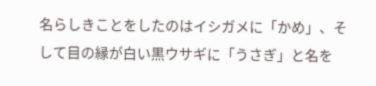名らしきことをしたのはイシガメに「かめ」、そして目の縁が白い黒ウサギに「うさぎ」と名を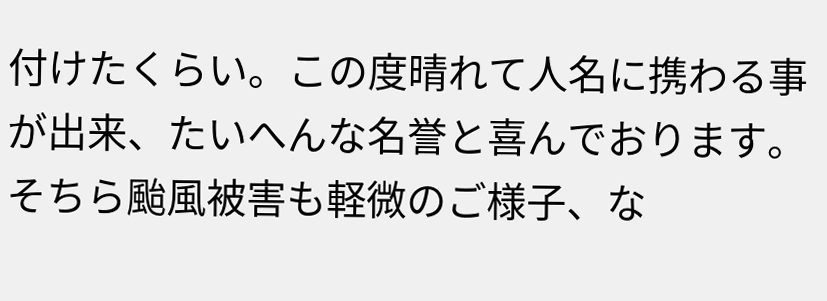付けたくらい。この度晴れて人名に携わる事が出来、たいへんな名誉と喜んでおります。
そちら颱風被害も軽微のご様子、な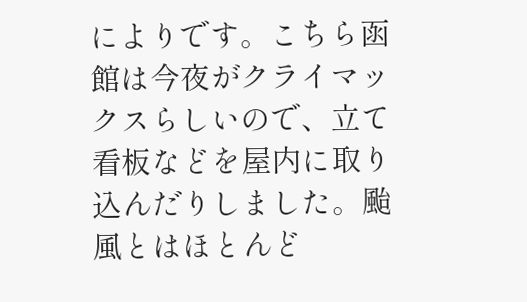によりです。こちら函館は今夜がクライマックスらしいので、立て看板などを屋内に取り込んだりしました。颱風とはほとんど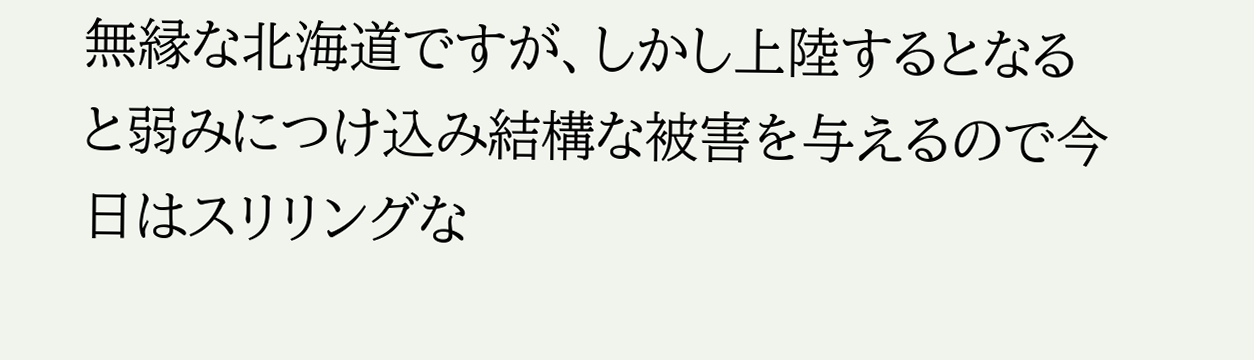無縁な北海道ですが、しかし上陸するとなると弱みにつけ込み結構な被害を与えるので今日はスリリングな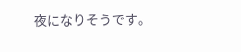夜になりそうです。